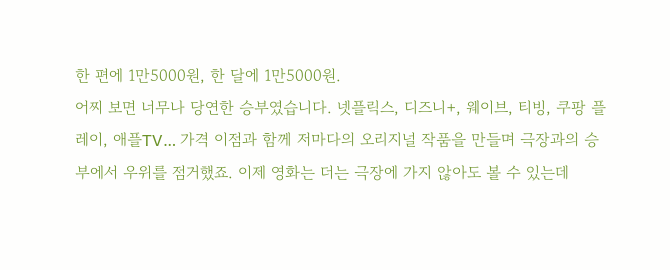한 편에 1만5000원, 한 달에 1만5000원.
어찌 보면 너무나 당연한 승부였습니다. 넷플릭스, 디즈니+, 웨이브, 티빙, 쿠팡 플레이, 애플TV… 가격 이점과 함께 저마다의 오리지널 작품을 만들며 극장과의 승부에서 우위를 점거했죠. 이제 영화는 더는 극장에 가지 않아도 볼 수 있는데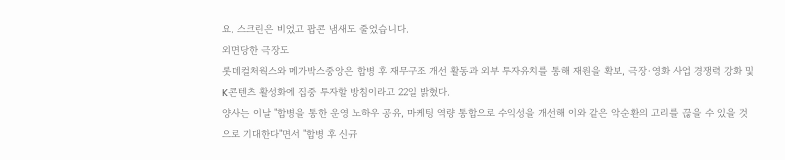요. 스크린은 비었고 팝콘 냄새도 줄었습니다.
외면당한 극장도
롯데컬처웍스와 메가박스중앙은 합병 후 재무구조 개선 활동과 외부 투자유치를 통해 재원을 확보, 극장·영화 사업 경쟁력 강화 및 K콘텐츠 활성화에 집중 투자할 방침이라고 22일 밝혔다.
양사는 이날 "합병을 통한 운영 노하우 공유, 마케팅 역량 통합으로 수익성을 개선해 이와 같은 악순환의 고리를 끊을 수 있을 것으로 기대한다"면서 "합병 후 신규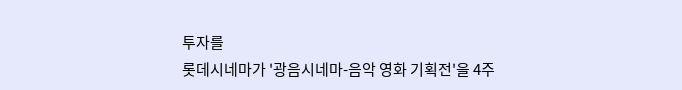투자를
롯데시네마가 '광음시네마-음악 영화 기획전'을 4주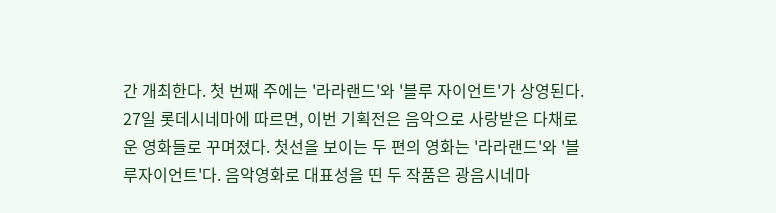간 개최한다. 첫 번째 주에는 '라라랜드'와 '블루 자이언트'가 상영된다.
27일 롯데시네마에 따르면, 이번 기획전은 음악으로 사랑받은 다채로운 영화들로 꾸며졌다. 첫선을 보이는 두 편의 영화는 '라라랜드'와 '블루자이언트'다. 음악영화로 대표성을 띤 두 작품은 광음시네마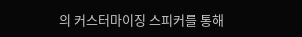의 커스터마이징 스피커를 통해